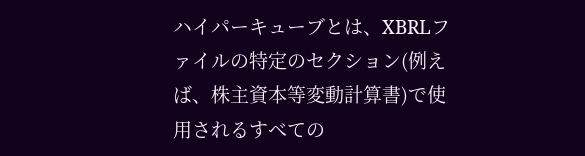ハイパーキューブとは、XBRLファイルの特定のセクション(例えば、株主資本等変動計算書)で使用されるすべての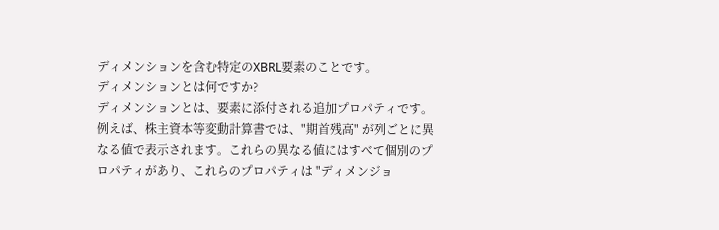ディメンションを含む特定のXBRL要素のことです。
ディメンションとは何ですか?
ディメンションとは、要素に添付される追加プロパティです。例えば、株主資本等変動計算書では、"期首残高" が列ごとに異なる値で表示されます。これらの異なる値にはすべて個別のプロパティがあり、これらのプロパティは "ディメンジョ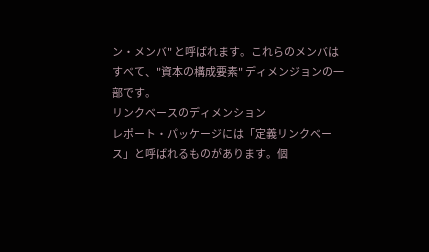ン・メンバ" と呼ばれます。これらのメンバはすべて、"資本の構成要素" ディメンジョンの一部です。
リンクベースのディメンション
レポート・パッケージには「定義リンクベース」と呼ばれるものがあります。個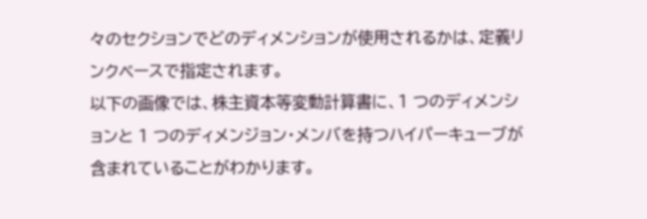々のセクションでどのディメンションが使用されるかは、定義リンクベースで指定されます。
以下の画像では、株主資本等変動計算書に、1 つのディメンションと 1 つのディメンジョン・メンバを持つハイパーキューブが含まれていることがわかります。